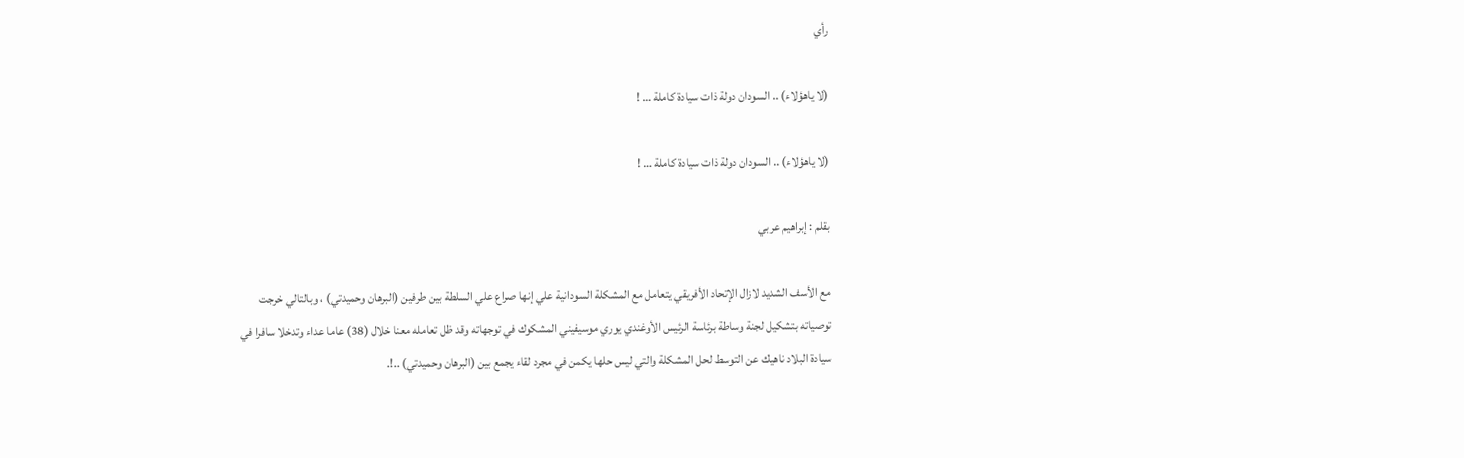رأي

(لا ياهؤلاء) .. السودان دولة ذات سيادة كاملة … !

(لا ياهؤلاء) .. السودان دولة ذات سيادة كاملة … !

بقلم : إبراهيم عربي

مع الأسف الشديد لازال الإتحاد الأفريقي يتعامل مع المشكلة السودانية علي إنها صراع علي السلطة بين طرفين (البرهان وحميدتي) ، وبالتالي خرجت توصياته بتشكيل لجنة وساطة برئاسة الرئيس الأوغندي يوري موسيفيني المشكوك في توجهاته وقد ظل تعامله معنا خلال (38) عاما عداء وتدخلا سافرا في سيادة البلاد ناهيك عن التوسط لحل المشكلة والتي ليس حلها يكمن في مجرد لقاء يجمع بين (البرهان وحميدتي) ..!.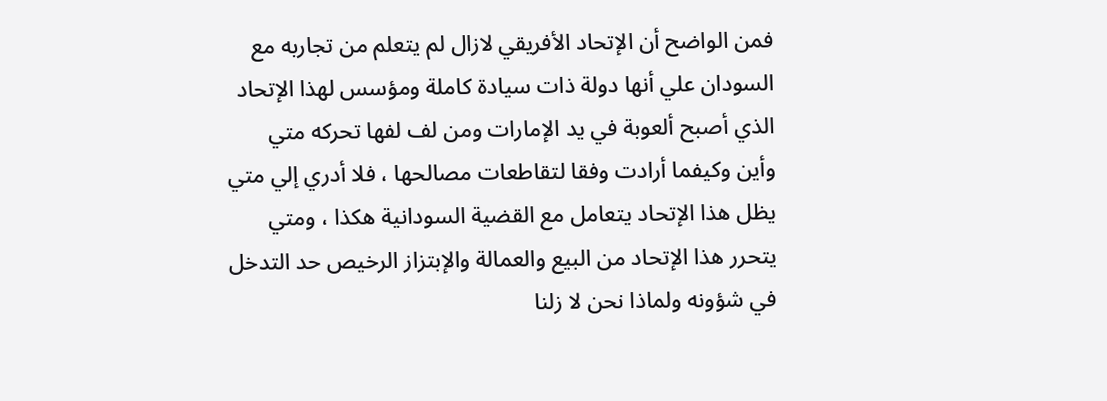فمن الواضح أن الإتحاد الأفريقي لازال لم يتعلم من تجاربه مع السودان علي أنها دولة ذات سيادة كاملة ومؤسس لهذا الإتحاد الذي أصبح ألعوبة في يد الإمارات ومن لف لفها تحركه متي وأين وكيفما أرادت وفقا لتقاطعات مصالحها ، فلا أدري إلي متي يظل هذا الإتحاد يتعامل مع القضية السودانية هكذا ، ومتي يتحرر هذا الإتحاد من البيع والعمالة والإبتزاز الرخيص حد التدخل في شؤونه ولماذا نحن لا زلنا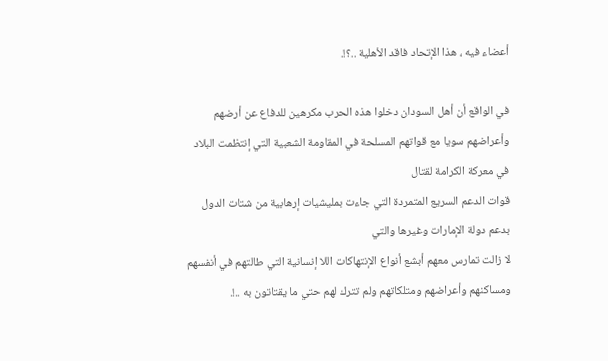أعضاء فيه ، هذا الإتحاد فاقد الأهلية ..؟!.

في الواقع أن أهل السودان دخلوا هذه الحرب مكرهين للدفاع عن أرضهم وأعراضهم سويا مع قواتهم المسلحة في المقاومة الشعبية التي إنتظمت البلاد في معركة الكرامة لقتال
قوات الدعم السريع المتمردة التي جاءت بمليشيات إرهابية من شتات الدول بدعم دولة الإمارات وغيرها والتي
لا زالت تمارس معهم أبشع أنواع الإنتهاكات اللا إنسانية التي طالتهم في أنفسهم ومساكنهم وأعراضهم ومتلكاتهم ولم تترك لهم حتي ما يقتاتون به ..!.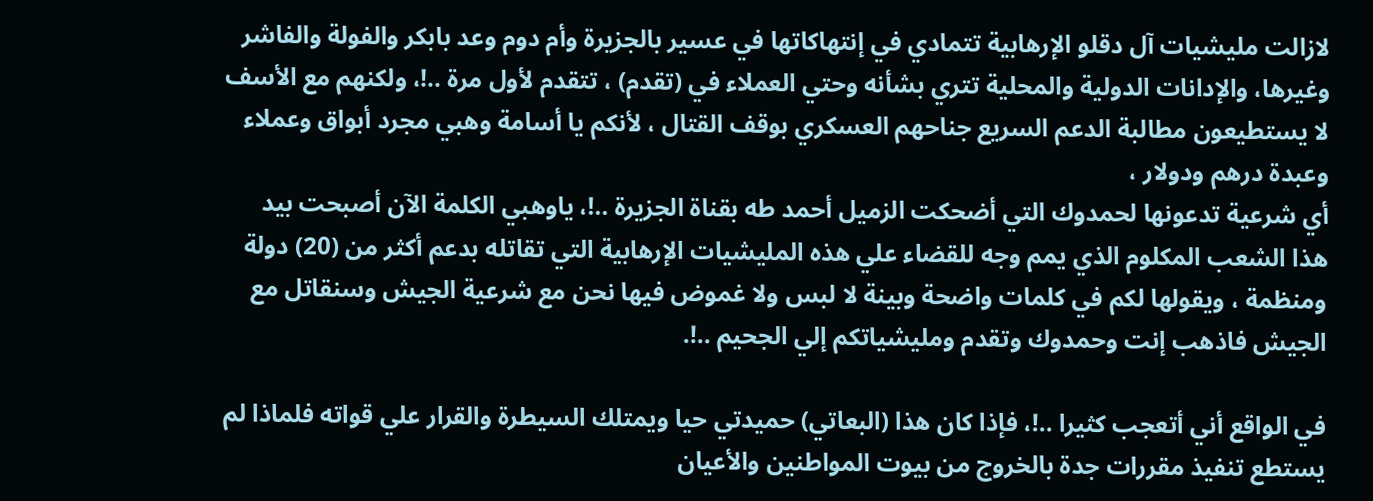لازالت مليشيات آل دقلو الإرهابية تتمادي في إنتهاكاتها في عسير بالجزيرة وأم دوم وعد بابكر والفولة والفاشر وغيرها، والإدانات الدولية والمحلية تتري بشأنه وحتي العملاء في (تقدم) ، تتقدم لأول مرة ..!، ولكنهم مع الأسف لا يستطيعون مطالبة الدعم السريع جناحهم العسكري بوقف القتال ، لأنكم يا أسامة وهبي مجرد أبواق وعملاء وعبدة درهم ودولار ،
أي شرعية تدعونها لحمدوك التي أضحكت الزميل أحمد طه بقناة الجزيرة ..!، ياوهبي الكلمة الآن أصبحت بيد هذا الشعب المكلوم الذي يمم وجه للقضاء علي هذه المليشيات الإرهابية التي تقاتله بدعم أكثر من (20) دولة ومنظمة ، ويقولها لكم في كلمات واضحة وبينة لا لبس ولا غموض فيها نحن مع شرعية الجيش وسنقاتل مع الجيش فاذهب إنت وحمدوك وتقدم ومليشياتكم إلي الجحيم ..!.

في الواقع أني أتعجب كثيرا ..!، فإذا كان هذا (البعاتي) حميدتي حيا ويمتلك السيطرة والقرار علي قواته فلماذا لم يستطع تنفيذ مقررات جدة بالخروج من بيوت المواطنين والأعيان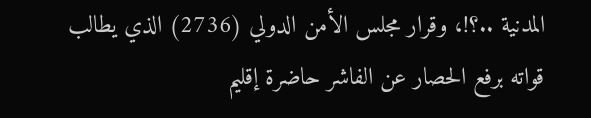المدنية ..؟!، وقرار مجلس الأمن الدولي (2736) الذي يطالب قواته برفع الحصار عن الفاشر حاضرة إقليم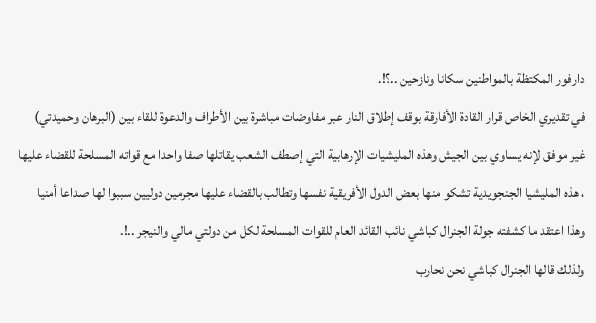دارفور المكتظة بالمواطنين سكانا ونازحين ..؟!.
في تقديري الخاص قرار القادة الأفارقة بوقف إطلاق النار عبر مفاوضات مباشرة بين الأطراف والدعوة للقاء بين (البرهان وحميدتي) غير موفق لإنه يساوي بين الجيش وهذه المليشيات الإرهابية التي إصطف الشعب يقاتلها صفا واحدا مع قواته المسلحة للقضاء عليها ، هذه المليشيا الجنجويدية تشكو منها بعض الدول الأفريقية نفسها وتطالب بالقضاء عليها مجرمين دوليين سببوا لها صداعا أمنيا وهذا اعتقد ما كشفته جولة الجنرال كباشي نائب القائد العام للقوات المسلحة لكل من دولتي مالي والنيجر ..!.
ولذلك قالها الجنرال كباشي نحن نحارب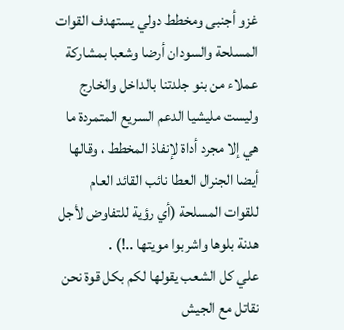غزو أجنبى ومخطط دولي يستهدف القوات المسلحة والسودان أرضا وشعبا بمشاركة عملاء من بنو جلدتنا بالداخل والخارج وليست مليشيا الدعم السريع المتمردة ما هي إلا مجرد أداة لإنفاذ المخطط ، وقالها أيضا الجنرال العطا نائب القائد العام للقوات المسلحة (أي رؤية للتفاوض لأجل هدنة بلوها واشربوا مويتها ..!) .
علي كل الشعب يقولها لكم بكل قوة نحن نقاتل مع الجيش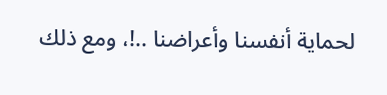لحماية أنفسنا وأعراضنا ..!، ومع ذلك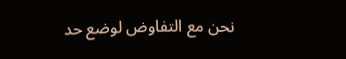نحن مع التفاوض لوضع حد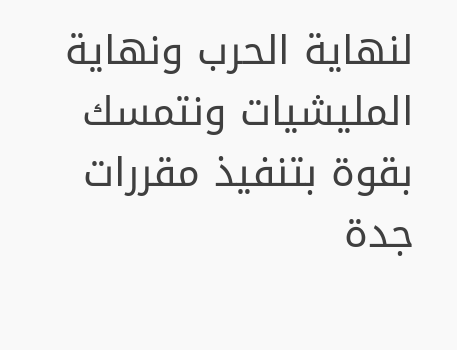لنهاية الحرب ونهاية المليشيات ونتمسك بقوة بتنفيذ مقررات جدة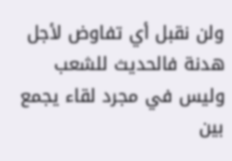ولن نقبل أي تفاوض لأجل هدنة فالحديث للشعب وليس في مجرد لقاء يجمع بين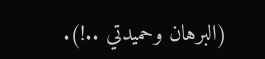(البرهان وحميدتي ..!).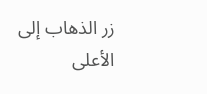زر الذهاب إلى الأعلى